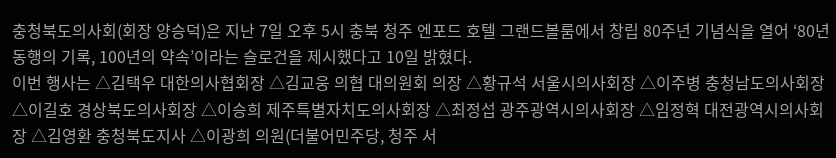충청북도의사회(회장 양승덕)은 지난 7일 오후 5시 충북 청주 엔포드 호텔 그랜드볼룸에서 창립 80주년 기념식을 열어 ‘80년 동행의 기록, 100년의 약속’이라는 슬로건을 제시했다고 10일 밝혔다.
이번 행사는 △김택우 대한의사협회장 △김교웅 의협 대의원회 의장 △황규석 서울시의사회장 △이주병 충청남도의사회장 △이길호 경상북도의사회장 △이승희 제주특별자치도의사회장 △최정섭 광주광역시의사회장 △임정혁 대전광역시의사회장 △김영환 충청북도지사 △이광희 의원(더불어민주당, 청주 서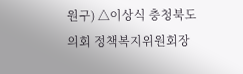원구) △이상식 충청북도의회 정책복지위원회장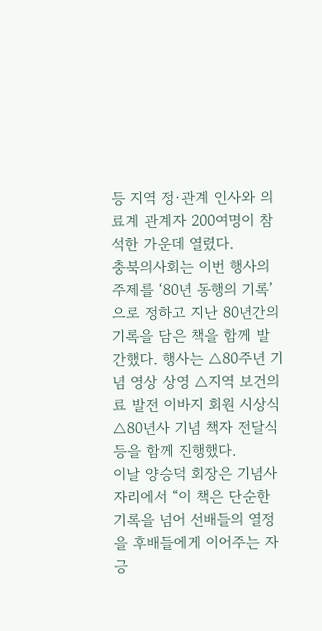등 지역 정·관계 인사와 의료계 관계자 200여명이 참석한 가운데 열렸다.
충북의사회는 이번 행사의 주제를 ‘80년 동행의 기록’으로 정하고 지난 80년간의 기록을 담은 책을 함께 발간했다. 행사는 △80주년 기념 영상 상영 △지역 보건의료 발전 이바지 회원 시상식 △80년사 기념 책자 전달식 등을 함께 진행했다.
이날 양승덕 회장은 기념사 자리에서 “이 책은 단순한 기록을 넘어 선배들의 열정을 후배들에게 이어주는 자긍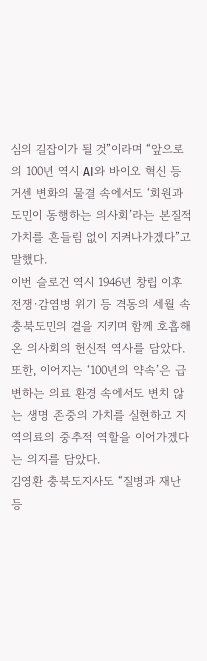심의 길잡이가 될 것”이라며 “앞으로의 100년 역시 AI와 바이오 혁신 등 거센 변화의 물결 속에서도 ‘회원과 도민이 동행하는 의사회’라는 본질적 가치를 흔들림 없이 지켜나가겠다”고 말했다.
이번 슬로건 역시 1946년 창립 이후 전쟁·감염병 위기 등 격동의 세월 속 충북도민의 곁을 지키며 함께 호흡해 온 의사회의 헌신적 역사를 담았다. 또한, 이어지는 ‘100년의 약속’은 급변하는 의료 환경 속에서도 변치 않는 생명 존중의 가치를 실현하고 지역의료의 중추적 역할을 이어가겠다는 의지를 담았다.
김영환 충북도지사도 “질병과 재난 등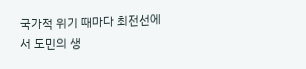국가적 위기 때마다 최전선에서 도민의 생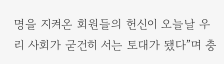명을 지켜온 회원들의 헌신이 오늘날 우리 사회가 굳건히 서는 토대가 됐다”며 충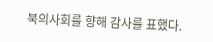북의사회를 향해 감사를 표했다.